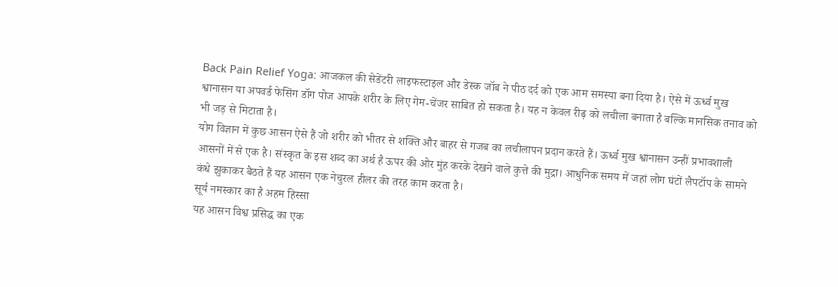Back Pain Relief Yoga: आजकल की सेडेंटरी लाइफस्टाइल और डेस्क जॉब ने पीठ दर्द को एक आम समस्या बना दिया है। ऐसे में ऊर्ध्व मुख श्वानासन या अपवर्ड फेसिंग डॉग पोज आपके शरीर के लिए गेम-चेंजर साबित हो सकता है। यह न केवल रीढ़ को लचीला बनाता है बल्कि मानसिक तनाव को भी जड़ से मिटाता है।
योग विज्ञान में कुछ आसन ऐसे हैं जो शरीर को भीतर से शक्ति और बाहर से गजब का लचीलापन प्रदान करते हैं। ऊर्ध्व मुख श्वानासन उन्हीं प्रभावशाली आसनों में से एक है। संस्कृत के इस शब्द का अर्थ है ऊपर की ओर मुंह करके देखने वाले कुत्ते की मुद्रा। आधुनिक समय में जहां लोग घंटों लैपटॉप के सामने कंधे झुकाकर बैठते हैं यह आसन एक नेचुरल हीलर की तरह काम करता है।
सूर्य नमस्कार का है अहम हिस्सा
यह आसन विश्व प्रसिद्ध का एक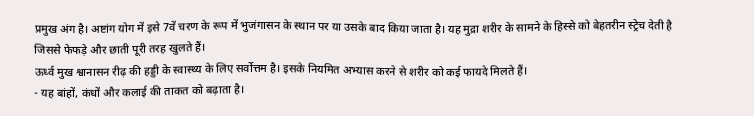प्रमुख अंग है। अष्टांग योग में इसे 7वें चरण के रूप में भुजंगासन के स्थान पर या उसके बाद किया जाता है। यह मुद्रा शरीर के सामने के हिस्से को बेहतरीन स्ट्रेच देती है जिससे फेफड़े और छाती पूरी तरह खुलते हैं।
ऊर्ध्व मुख श्वानासन रीढ़ की हड्डी के स्वास्थ्य के लिए सर्वोत्तम है। इसके नियमित अभ्यास करने से शरीर को कई फायदे मिलते हैं।
- यह बांहों, कंधों और कलाई की ताकत को बढ़ाता है।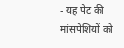- यह पेट की मांसपेशियों को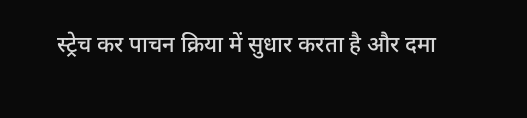स्ट्रेच कर पाचन क्रिया में सुधार करता है और दमा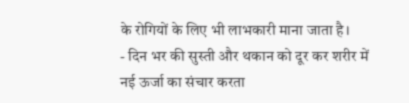के रोगियों के लिए भी लाभकारी माना जाता है।
- दिन भर की सुस्ती और थकान को दूर कर शरीर में नई ऊर्जा का संचार करता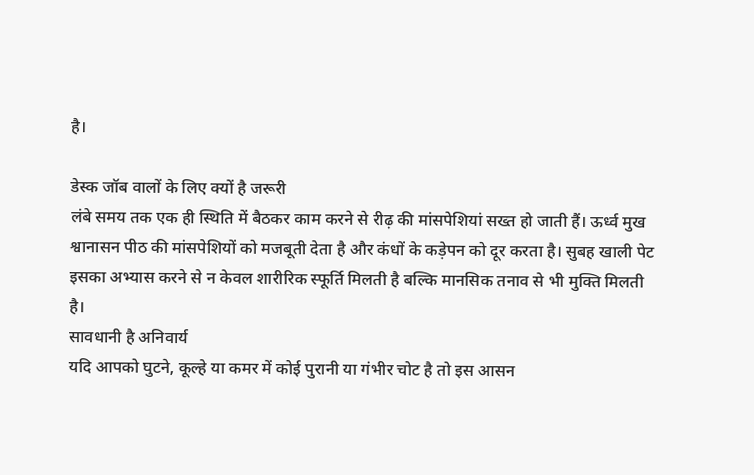है।

डेस्क जॉब वालों के लिए क्यों है जरूरी
लंबे समय तक एक ही स्थिति में बैठकर काम करने से रीढ़ की मांसपेशियां सख्त हो जाती हैं। ऊर्ध्व मुख श्वानासन पीठ की मांसपेशियों को मजबूती देता है और कंधों के कड़ेपन को दूर करता है। सुबह खाली पेट इसका अभ्यास करने से न केवल शारीरिक स्फूर्ति मिलती है बल्कि मानसिक तनाव से भी मुक्ति मिलती है।
सावधानी है अनिवार्य
यदि आपको घुटने, कूल्हे या कमर में कोई पुरानी या गंभीर चोट है तो इस आसन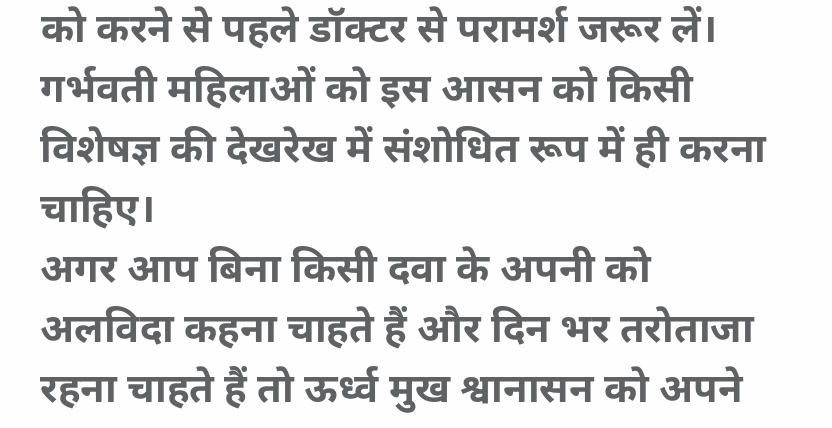को करने से पहले डॉक्टर से परामर्श जरूर लें। गर्भवती महिलाओं को इस आसन को किसी विशेषज्ञ की देखरेख में संशोधित रूप में ही करना चाहिए।
अगर आप बिना किसी दवा के अपनी को अलविदा कहना चाहते हैं और दिन भर तरोताजा रहना चाहते हैं तो ऊर्ध्व मुख श्वानासन को अपने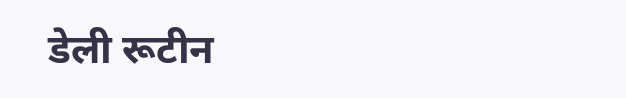डेली रूटीन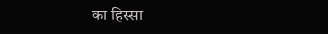का हिस्सा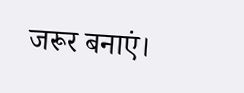जरूर बनाएं।